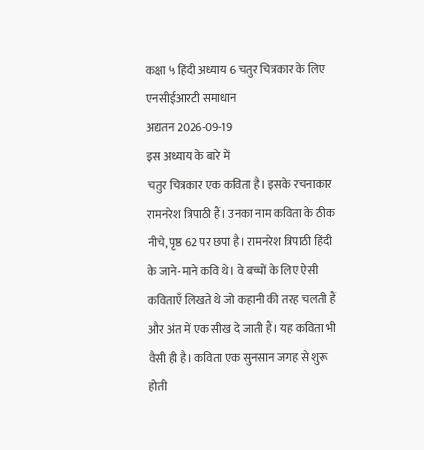कक्षा ५ हिंदी अध्याय 6 चतुर चित्रकार के लिए एनसीईआरटी समाधान
अद्यतन 2026-09-19
इस अध्याय के बारे में
चतुर चित्रकार एक कविता है। इसके रचनाकार रामनरेश त्रिपाठी हैं। उनका नाम कविता के ठीक नीचे, पृष्ठ 62 पर छपा है। रामनरेश त्रिपाठी हिंदी के जाने-माने कवि थे। वे बच्चों के लिए ऐसी कविताएँ लिखते थे जो कहानी की तरह चलती हैं और अंत में एक सीख दे जाती हैं। यह कविता भी वैसी ही है। कविता एक सुनसान जगह से शुरू होती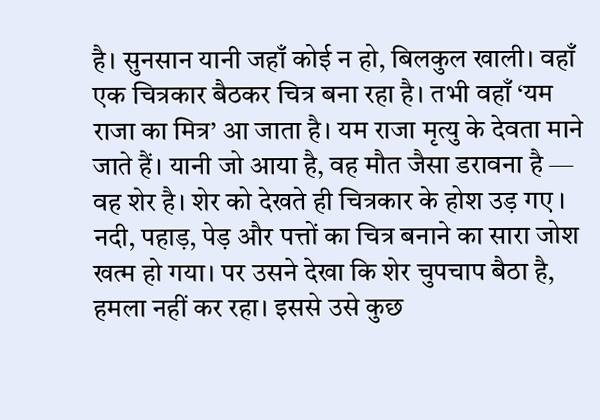है। सुनसान यानी जहाँ कोई न हो, बिलकुल खाली। वहाँ एक चित्रकार बैठकर चित्र बना रहा है। तभी वहाँ ‘यम राजा का मित्र’ आ जाता है। यम राजा मृत्यु के देवता माने जाते हैं। यानी जो आया है, वह मौत जैसा डरावना है — वह शेर है। शेर को देखते ही चित्रकार के होश उड़ गए । नदी, पहाड़, पेड़ और पत्तों का चित्र बनाने का सारा जोश खत्म हो गया। पर उसने देखा कि शेर चुपचाप बैठा है, हमला नहीं कर रहा। इससे उसे कुछ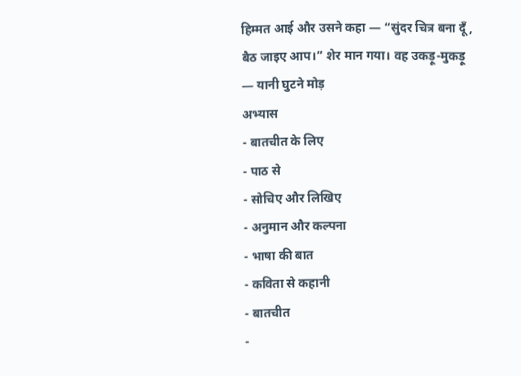हिम्मत आई और उसने कहा — “सुंदर चित्र बना दूँ, बैठ जाइए आप।” शेर मान गया। वह उकड़ू-मुकड़ू — यानी घुटने मोड़
अभ्यास
- बातचीत के लिए
- पाठ से
- सोचिए और लिखिए
- अनुमान और कल्पना
- भाषा की बात
- कविता से कहानी
- बातचीत
-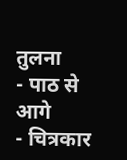तुलना
- पाठ से आगे
- चित्रकार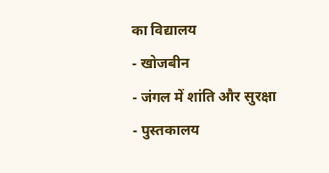का विद्यालय
- खोजबीन
- जंगल में शांति और सुरक्षा
- पुस्तकालय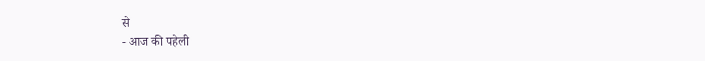से
- आज की पहेली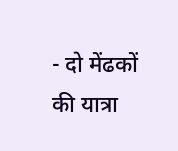- दो मेंढकों की यात्रा